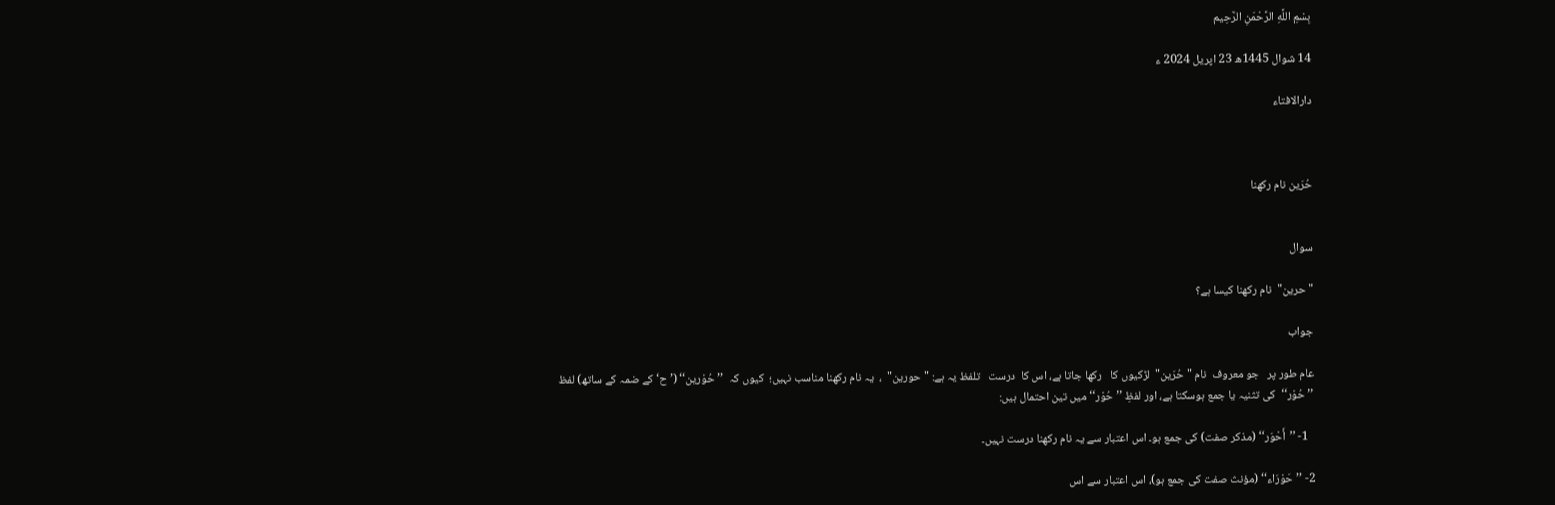بِسْمِ اللَّهِ الرَّحْمَنِ الرَّحِيم

14 شوال 1445ھ 23 اپریل 2024 ء

دارالافتاء



حُرَین نام رکھنا


سوال

"حرین"  نام رکھنا کیسا ہے؟

جواب

عام طور پر   جو معروف  نام "حُرَین"  لڑکیوں کا   رکھا جاتا ہے، اس کا  درست   تلفظ یہ ہے: "حورین"  ،  یہ نام رکھنا مناسب نہیں؛  کیوں کہ  ’’حُوْرین‘‘ (’ح‘ کے ضمہ کے ساتھ) لفظ ’’حُوْر‘‘  کی تثنیہ یا جمع ہوسکتا ہے، اور لفظِ ’’حُوْر‘‘ میں تین احتمال ہیں:

  1- ’’أَحْوَر‘‘ (مذکر صفت) کی جمع ہو۔ اس اعتبار سے یہ نام رکھنا درست نہیں۔

2- ’’حَوْرَاء‘‘ (مؤنث صفت کی جمع ہو)، اس اعتبار سے اس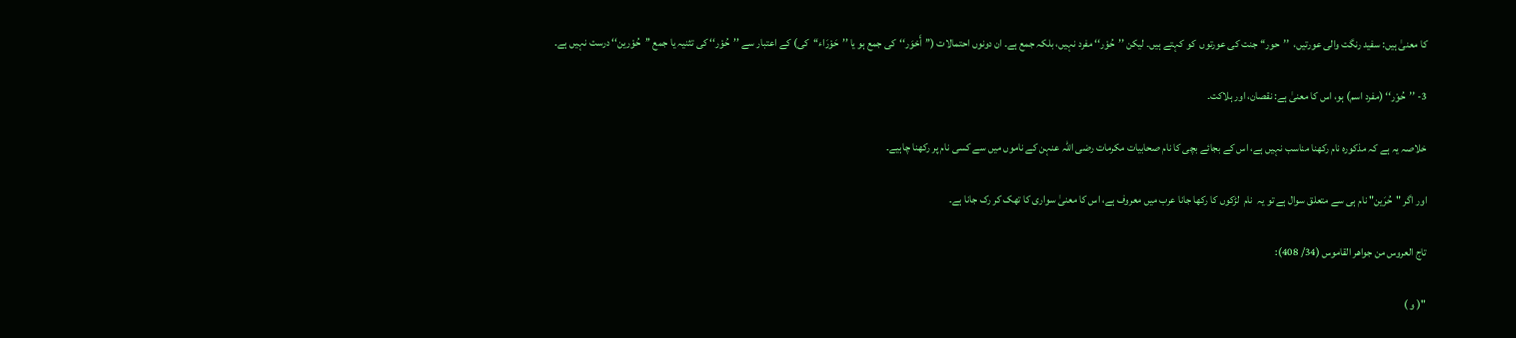کا معنیٰ ہیں: سفید رنگت والی عورتیں،  ’’حور‘‘ جنت کی عورتوں  کو کہتے ہیں۔ لیکن ’’حُوْر‘‘ مفرد نہیں، بلکہ جمع ہے۔ ان دونوں احتمالات (’’أَحْوَر‘‘کی جمع ہو یا ’’حَوْرَاء‘‘  کی) کے اعتبار سے ’’حُوْر‘‘ کی تثنیہ یا جمع ’’حُوْرین‘‘ درست نہیں ہے۔

3- ’’حُوْر‘‘ (مفرد اسم) ہو، اس کا معنیٰ ہے: نقصان، اور ہلاکت۔

خلاصہ یہ ہے کہ مذکورہ نام رکھنا مناسب نہیں ہے، اس کے بجائے بچی کا نام صحابیات مکرمات رضی اللہ عنہن کے ناموں میں سے کسی نام پر رکھنا چاہیے۔

اور اگر "حُرَین" نام ہی سے متعلق سوال ہے تو یہ  نام  لڑکوں کا رکھا جانا عرب میں معروف ہے، اس کا معنیٰ سواری کا تھک کر رک جانا ہے۔

تاج العروس من جواهر القاموس (34/ 408):

"( و )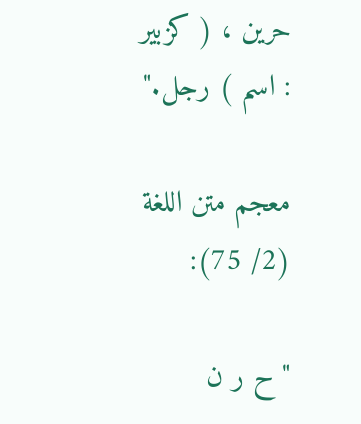حرين ، ( كزبير : اسم ) رجل."

معجم متن اللغة (2/ 75):

"ح ر ن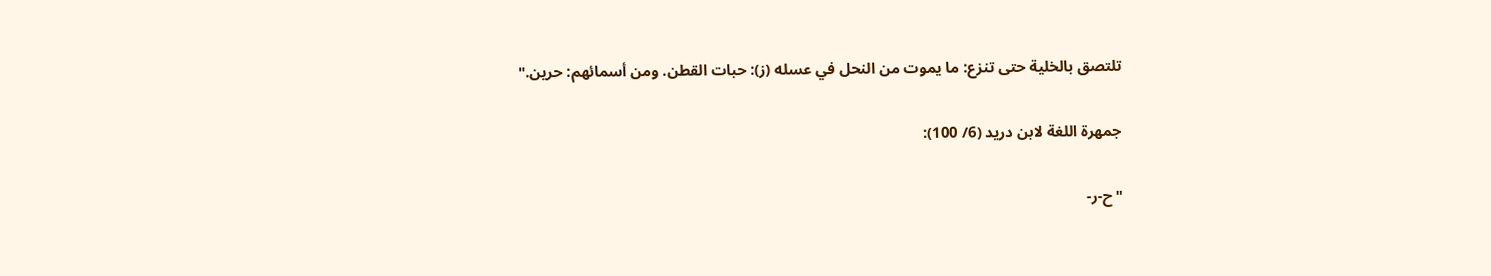تلتصق بالخلية حتى تنزع: ما يموت من النحل في عسله (ز): حبات القطن. ومن أسمائهم: حرين."

جمهرة اللغة لابن دريد (6/ 100):

"ح-ر-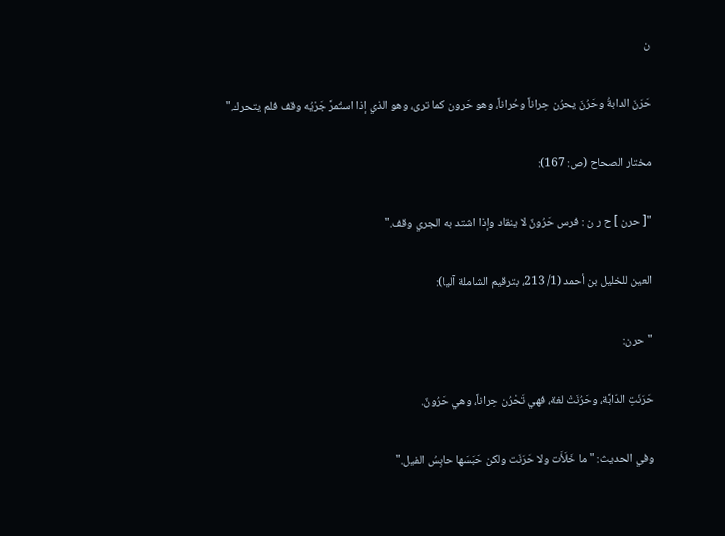ن

حَرَنَ الدابةُ وحَرُنَ يحرُن حِراناً وحُراناً، وهو حَرون كما ترى، وهو الذي إذا استُمرَّ جَرْيُه وقف فلم يتحرك."

مختار الصحاح (ص: 167):

"[ حرن ] ح ر ن : فرس حَرُونٌ لا ينقاد وإذا اشتد به الجري وقف."

العين للخليل بن أحمد (1/ 213، بترقيم الشاملة آليا):

"حرن:

حَرَنَتِ الدّابَّة، وحَرُنَتْ لغة، فهي تَحْرُن حِراناً، وهي حَرُونٌ.

وفي الحديث: " ما خَلَأَت ولا حَرَنَت ولكن حَبَسَها حابِسُ الفيل."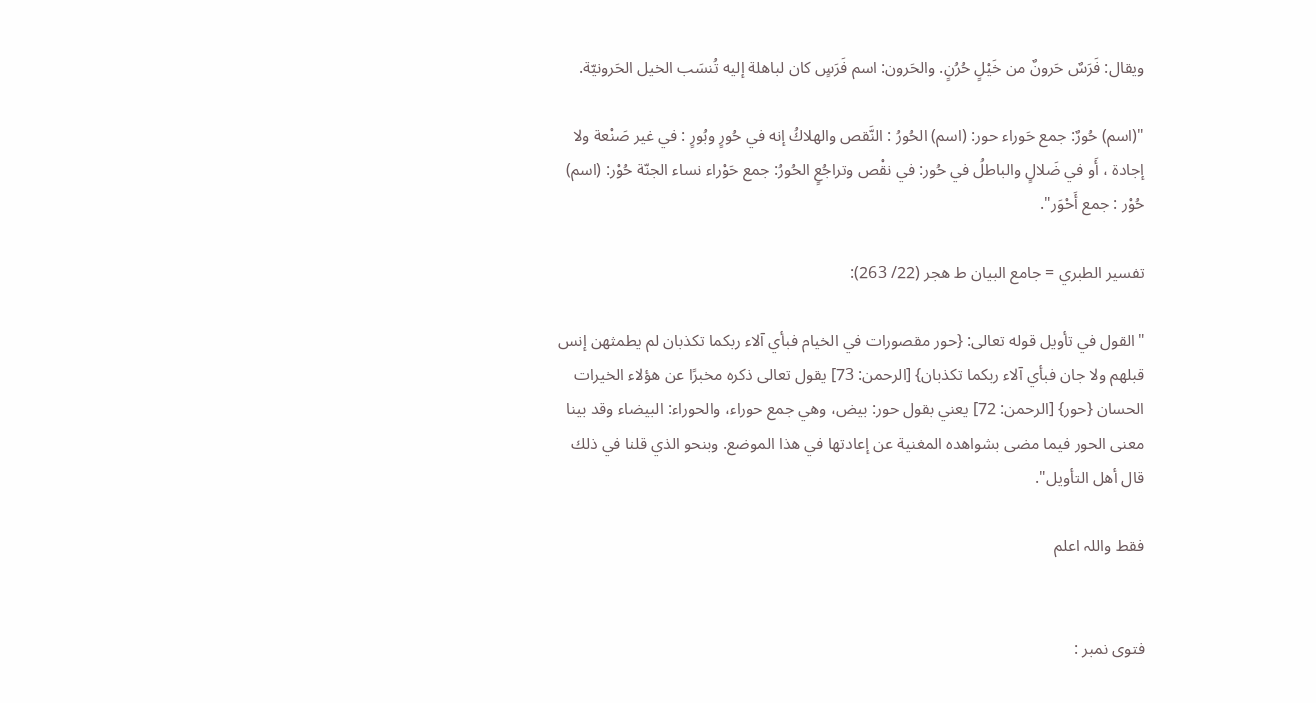ويقال: فَرَسٌ حَرونٌ من خَيْلٍ حُرُنٍ. والحَرون: اسم فَرَسٍ كان لباهلة إليه تُنسَب الخيل الحَرونيّة.

"(اسم) حُورٌ: جمع حَوراء حور: (اسم) الحُورُ : النَّقص والهلاكُ إنه في حُورٍ وبُورٍ : في غير صَنْعة ولا إجادة ، أَو في ضَلالٍ والباطلُ في حُور: في نقْص وتراجُعٍ الحُورُ: جمع حَوْراء نساء الجنّة حُوْر: (اسم) حُوْر : جمع أَحْوَر".

تفسير الطبري = جامع البيان ط هجر (22/ 263):

"القول في تأويل قوله تعالى: {حور مقصورات في الخيام فبأي آلاء ربكما تكذبان لم يطمثهن إنس قبلهم ولا جان فبأي آلاء ربكما تكذبان} [الرحمن: 73] يقول تعالى ذكره مخبرًا عن هؤلاء الخيرات الحسان {حور} [الرحمن: 72] يعني بقول حور: بيض، وهي جمع حوراء، والحوراء: البيضاء وقد بينا معنى الحور فيما مضى بشواهده المغنية عن إعادتها في هذا الموضع. وبنحو الذي قلنا في ذلك قال أهل التأويل".

فقط واللہ اعلم


فتوی نمبر :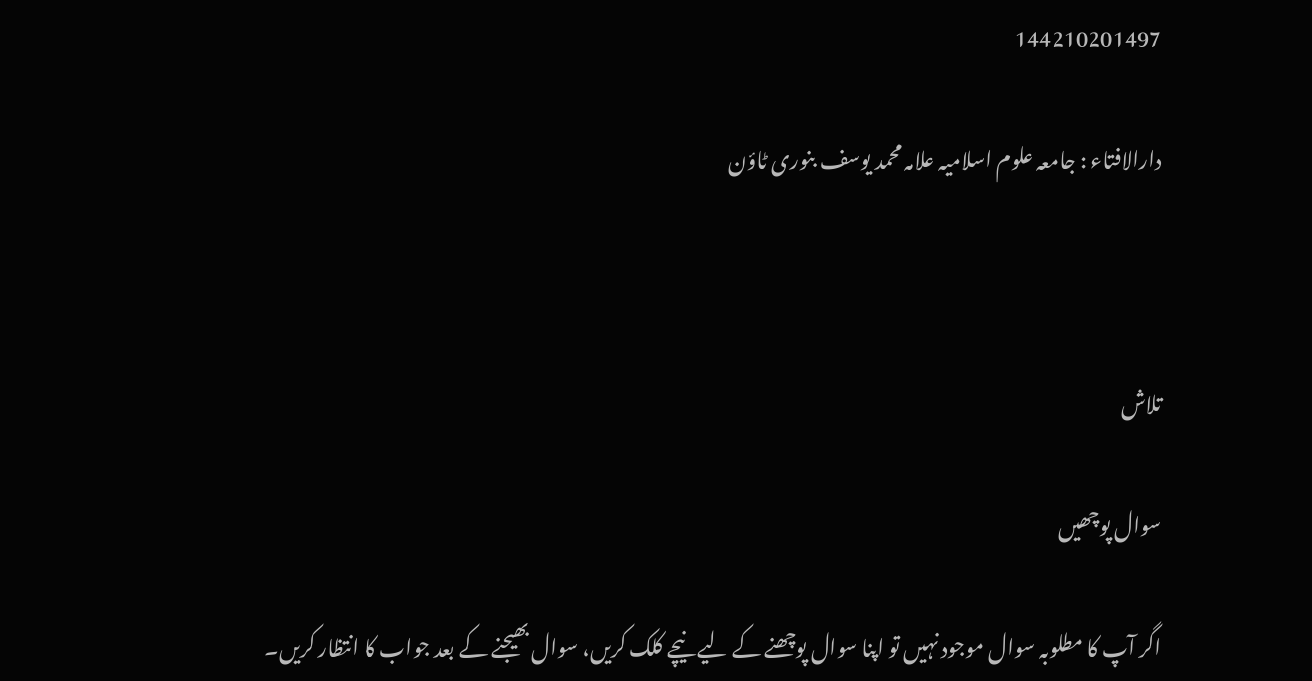144210201497

دارالافتاء : جامعہ علوم اسلامیہ علامہ محمد یوسف بنوری ٹاؤن



تلاش

سوال پوچھیں

اگر آپ کا مطلوبہ سوال موجود نہیں تو اپنا سوال پوچھنے کے لیے نیچے کلک کریں، سوال بھیجنے کے بعد جواب کا انتظار کریں۔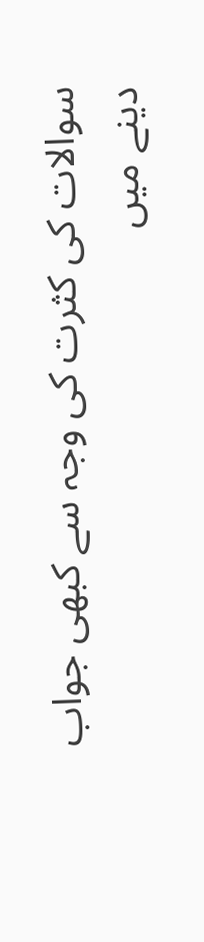سوالات کی کثرت کی وجہ سے کبھی جواب دینے میں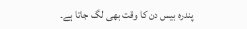پندرہ بیس دن کا وقت بھی لگ جاتا ہے۔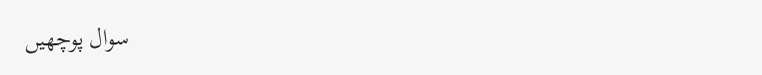سوال پوچھیں